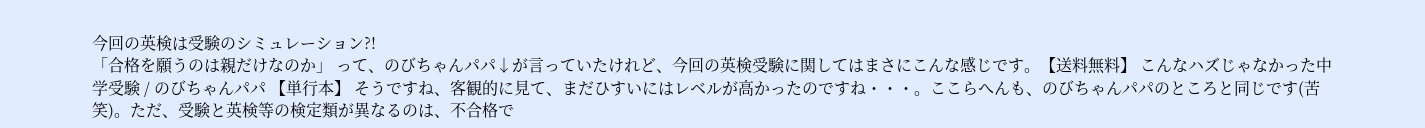今回の英検は受験のシミュレーション?!
「合格を願うのは親だけなのか」 って、のびちゃんパパ↓が言っていたけれど、今回の英検受験に関してはまさにこんな感じです。【送料無料】 こんなハズじゃなかった中学受験 / のびちゃんパパ 【単行本】 そうですね、客観的に見て、まだひすいにはレベルが高かったのですね・・・。ここらへんも、のびちゃんパパのところと同じです(苦笑)。ただ、受験と英検等の検定類が異なるのは、不合格で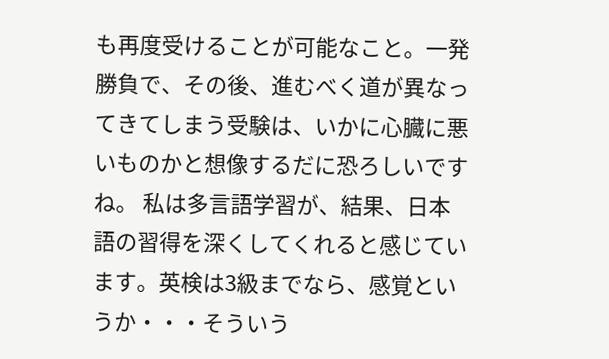も再度受けることが可能なこと。一発勝負で、その後、進むべく道が異なってきてしまう受験は、いかに心臓に悪いものかと想像するだに恐ろしいですね。 私は多言語学習が、結果、日本語の習得を深くしてくれると感じています。英検は3級までなら、感覚というか・・・そういう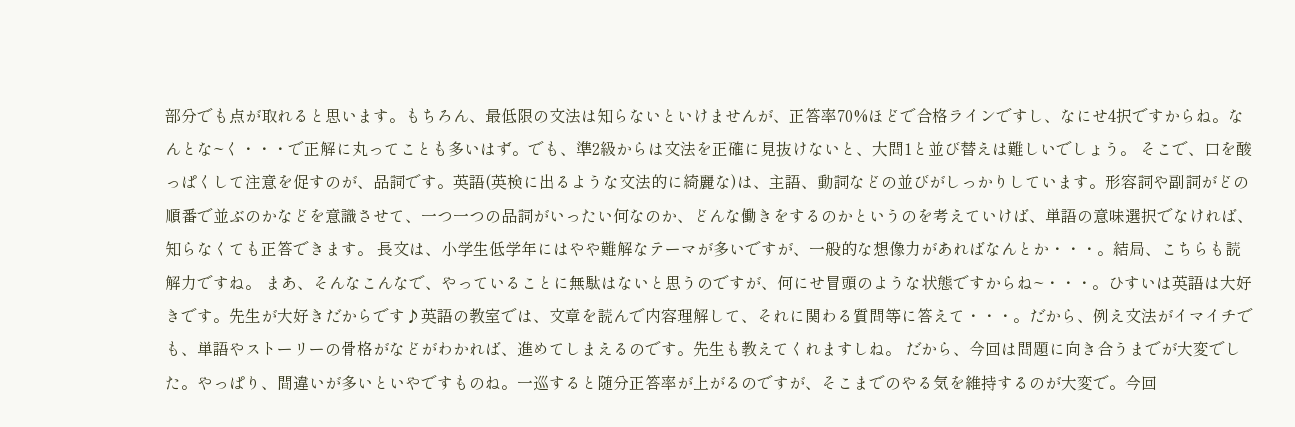部分でも点が取れると思います。もちろん、最低限の文法は知らないといけませんが、正答率70%ほどで合格ラインですし、なにせ4択ですからね。なんとな~く・・・で正解に丸ってことも多いはず。でも、準2級からは文法を正確に見抜けないと、大問1と並び替えは難しいでしょう。 そこで、口を酸っぱくして注意を促すのが、品詞です。英語(英検に出るような文法的に綺麗な)は、主語、動詞などの並びがしっかりしています。形容詞や副詞がどの順番で並ぶのかなどを意識させて、一つ一つの品詞がいったい何なのか、どんな働きをするのかというのを考えていけば、単語の意味選択でなければ、知らなくても正答できます。 長文は、小学生低学年にはやや難解なテーマが多いですが、一般的な想像力があればなんとか・・・。結局、こちらも読解力ですね。 まあ、そんなこんなで、やっていることに無駄はないと思うのですが、何にせ冒頭のような状態ですからね~・・・。ひすいは英語は大好きです。先生が大好きだからです♪英語の教室では、文章を読んで内容理解して、それに関わる質問等に答えて・・・。だから、例え文法がイマイチでも、単語やストーリーの骨格がなどがわかれば、進めてしまえるのです。先生も教えてくれますしね。 だから、今回は問題に向き合うまでが大変でした。やっぱり、間違いが多いといやですものね。一巡すると随分正答率が上がるのですが、そこまでのやる気を維持するのが大変で。今回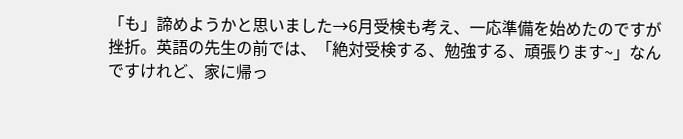「も」諦めようかと思いました→6月受検も考え、一応準備を始めたのですが挫折。英語の先生の前では、「絶対受検する、勉強する、頑張ります~」なんですけれど、家に帰っ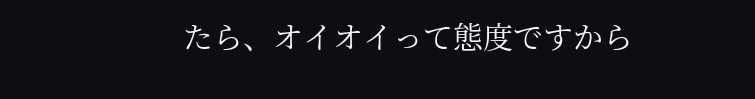たら、オイオイって態度ですから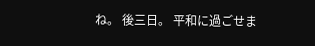ね。 後三日。 平和に過ごせま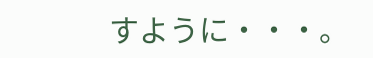すように・・・。